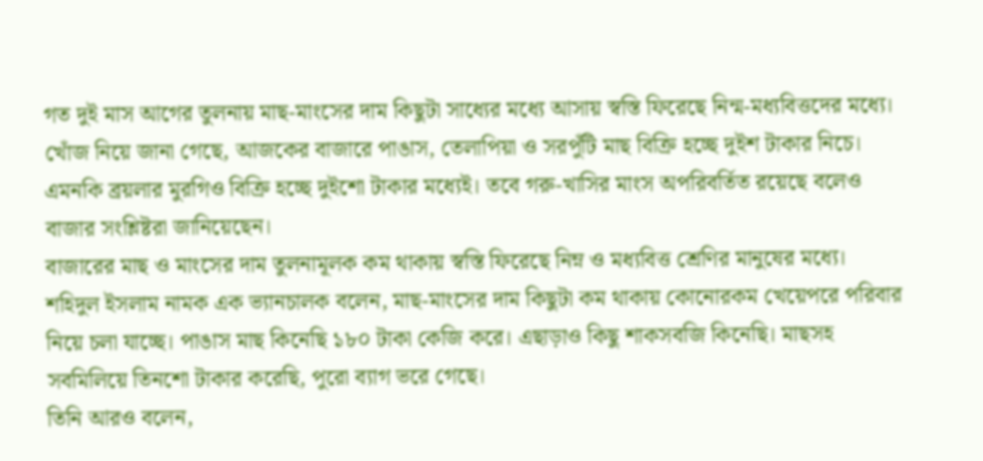গত দুই মাস আগের তুলনায় মাছ-মাংসের দাম কিছুটা সাধ্যের মধ্যে আসায় স্বস্তি ফিরেছে নিন্ম-মধ্যবিত্তদের মধ্যে। খোঁজ নিয়ে জানা গেছে, আজকের বাজারে পাঙাস, তেলাপিয়া ও সরপুঁটি মাছ বিক্রি হচ্ছে দুইশ টাকার নিচে। এমনকি ব্রয়লার মুরগিও বিক্রি হচ্ছে দুইশো টাকার মধ্যেই। তবে গরু-খাসির মাংস অপরিবর্তিত রয়েছে বলেও বাজার সংশ্লিষ্টরা জানিয়েছেন।
বাজারের মাছ ও মাংসের দাম তুলনামূলক কম থাকায় স্বস্তি ফিরেছে নিম্ন ও মধ্যবিত্ত শ্রেণির মানুষের মধ্যে। শহিদুল ইসলাম নামক এক ভ্যানচালক বলেন, মাছ-মাংসের দাম কিছুটা কম থাকায় কোনোরকম খেয়েপরে পরিবার নিয়ে চলা যাচ্ছে। পাঙাস মাছ কিনেছি ১৮০ টাকা কেজি করে। এছাড়াও কিছু শাকসবজি কিনেছি। মাছসহ সবমিলিয়ে তিনশো টাকার করেছি, পুরো ব্যাগ ভরে গেছে।
তিনি আরও বলেন,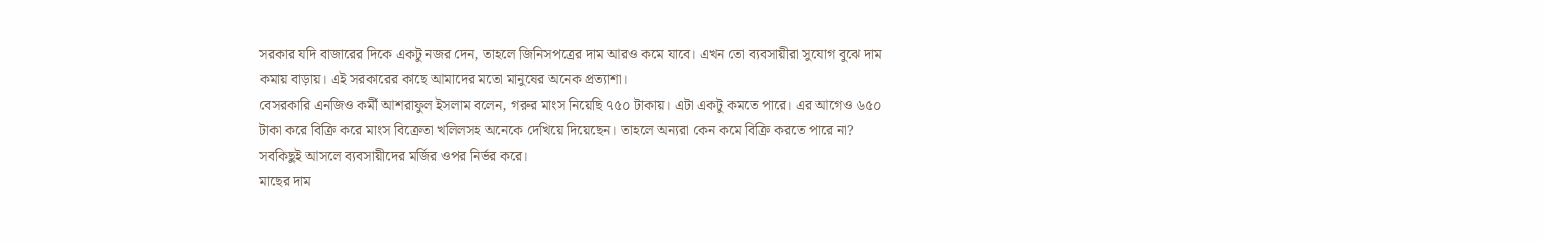সরকার যদি বাজারের দিকে একটু নজর দেন, তাহলে জিনিসপত্রের দাম আরও কমে যাবে। এখন তো ব্যবসায়ীরা সুযোগ বুঝে দাম কমায় বাড়ায়। এই সরকারের কাছে আমাদের মতো মানুষের অনেক প্রত্যাশা।
বেসরকারি এনজিও কর্মী আশরাফুল ইসলাম বলেন, গরুর মাংস নিয়েছি ৭৫০ টাকায়। এটা একটু কমতে পারে। এর আগেও ৬৫০ টাকা করে বিক্রি করে মাংস বিক্রেতা খলিলসহ অনেকে দেখিয়ে দিয়েছেন। তাহলে অন্যরা কেন কমে বিক্রি করতে পারে না? সবকিছুই আসলে ব্যবসায়ীদের মর্জির ওপর নির্ভর করে।
মাছের দাম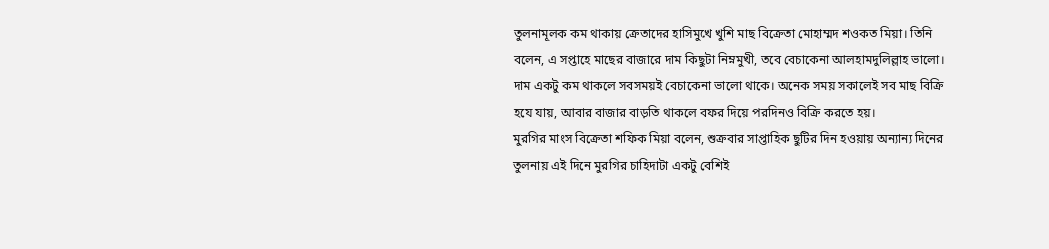তুলনামূলক কম থাকায় ক্রেতাদের হাসিমুখে খুশি মাছ বিক্রেতা মোহাম্মদ শওকত মিয়া। তিনি বলেন, এ সপ্তাহে মাছের বাজারে দাম কিছুটা নিম্নমুখী, তবে বেচাকেনা আলহামদুলিল্লাহ ভালো। দাম একটু কম থাকলে সবসময়ই বেচাকেনা ভালো থাকে। অনেক সময় সকালেই সব মাছ বিক্রি হযে যায়, আবার বাজার বাড়তি থাকলে বফর দিয়ে পরদিনও বিক্রি করতে হয়।
মুরগির মাংস বিক্রেতা শফিক মিয়া বলেন, শুক্রবার সাপ্তাহিক ছুটির দিন হওয়ায় অন্যান্য দিনের তুলনায় এই দিনে মুরগির চাহিদাটা একটু বেশিই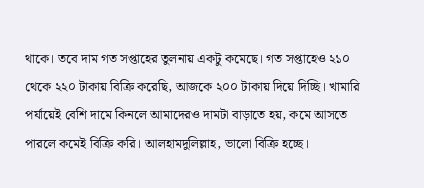থাকে। তবে দাম গত সপ্তাহের তুলনায় একটু কমেছে। গত সপ্তাহেও ২১০ থেকে ২২০ টাকায় বিক্রি করেছি, আজকে ২০০ টাকায় দিয়ে দিচ্ছি। খামারি পর্যায়েই বেশি দামে কিনলে আমাদেরও দামটা বাড়াতে হয়, কমে আসতে পারলে কমেই বিক্রি করি। আলহামদুলিল্লাহ, ভালো বিক্রি হচ্ছে।